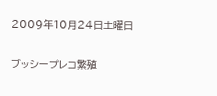2009年10月24日土曜日

ブッシープレコ繁殖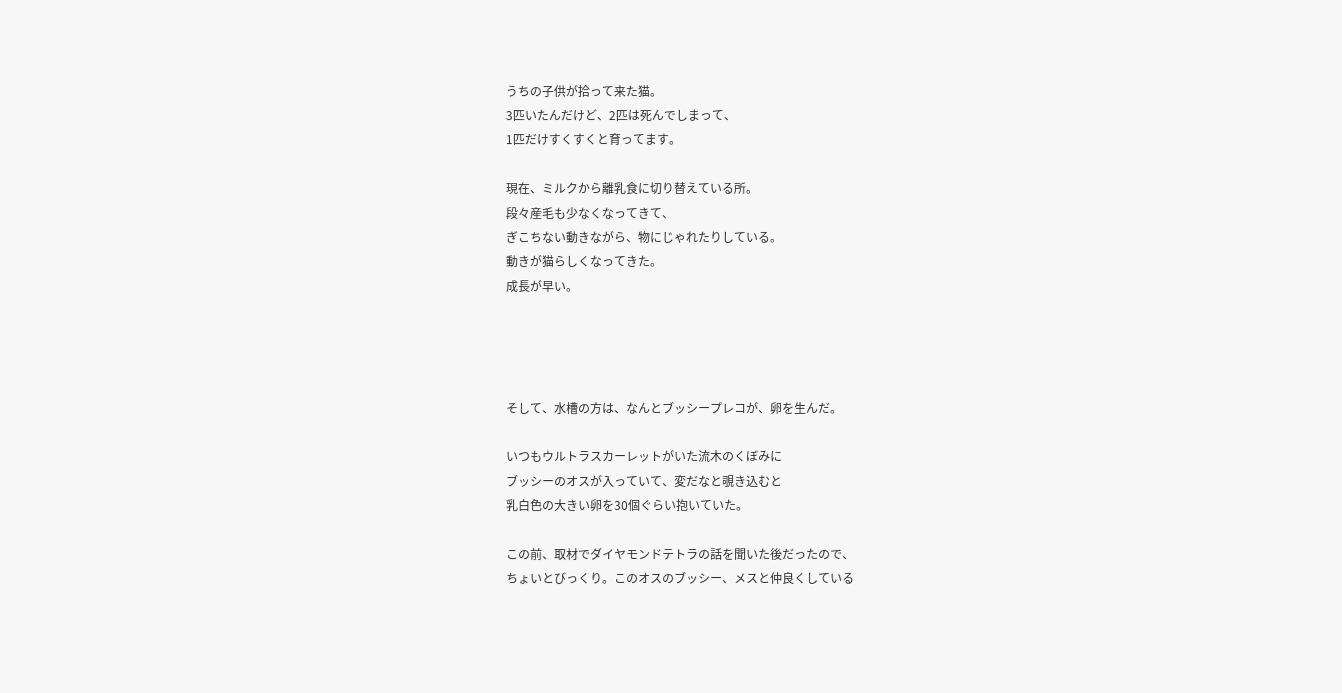うちの子供が拾って来た猫。
3匹いたんだけど、2匹は死んでしまって、
1匹だけすくすくと育ってます。

現在、ミルクから離乳食に切り替えている所。
段々産毛も少なくなってきて、
ぎこちない動きながら、物にじゃれたりしている。
動きが猫らしくなってきた。
成長が早い。




そして、水槽の方は、なんとブッシープレコが、卵を生んだ。

いつもウルトラスカーレットがいた流木のくぼみに
ブッシーのオスが入っていて、変だなと覗き込むと
乳白色の大きい卵を30個ぐらい抱いていた。

この前、取材でダイヤモンドテトラの話を聞いた後だったので、
ちょいとびっくり。このオスのブッシー、メスと仲良くしている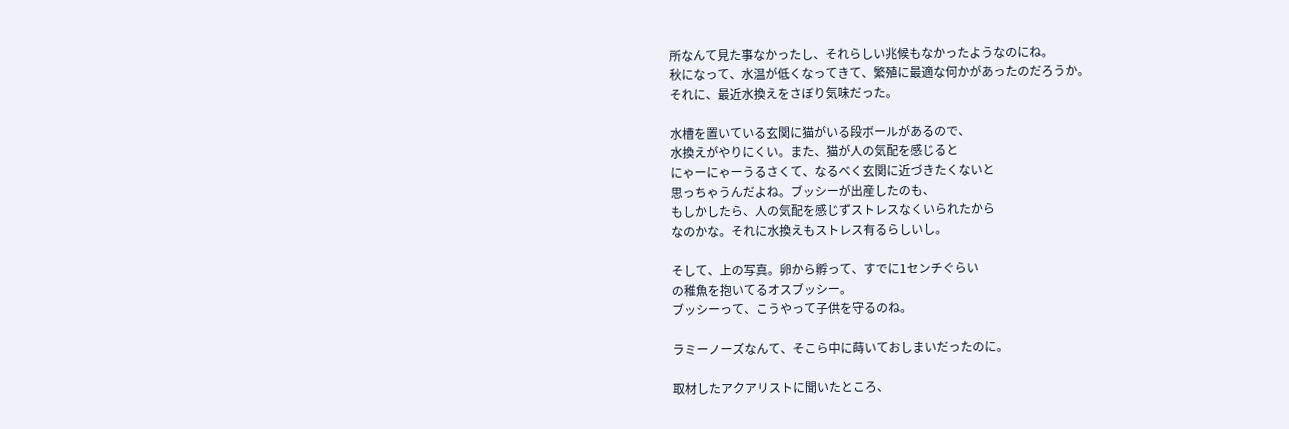所なんて見た事なかったし、それらしい兆候もなかったようなのにね。
秋になって、水温が低くなってきて、繁殖に最適な何かがあったのだろうか。
それに、最近水換えをさぼり気味だった。

水槽を置いている玄関に猫がいる段ボールがあるので、
水換えがやりにくい。また、猫が人の気配を感じると
にゃーにゃーうるさくて、なるべく玄関に近づきたくないと
思っちゃうんだよね。ブッシーが出産したのも、
もしかしたら、人の気配を感じずストレスなくいられたから
なのかな。それに水換えもストレス有るらしいし。

そして、上の写真。卵から孵って、すでに1センチぐらい
の稚魚を抱いてるオスブッシー。
ブッシーって、こうやって子供を守るのね。

ラミーノーズなんて、そこら中に蒔いておしまいだったのに。

取材したアクアリストに聞いたところ、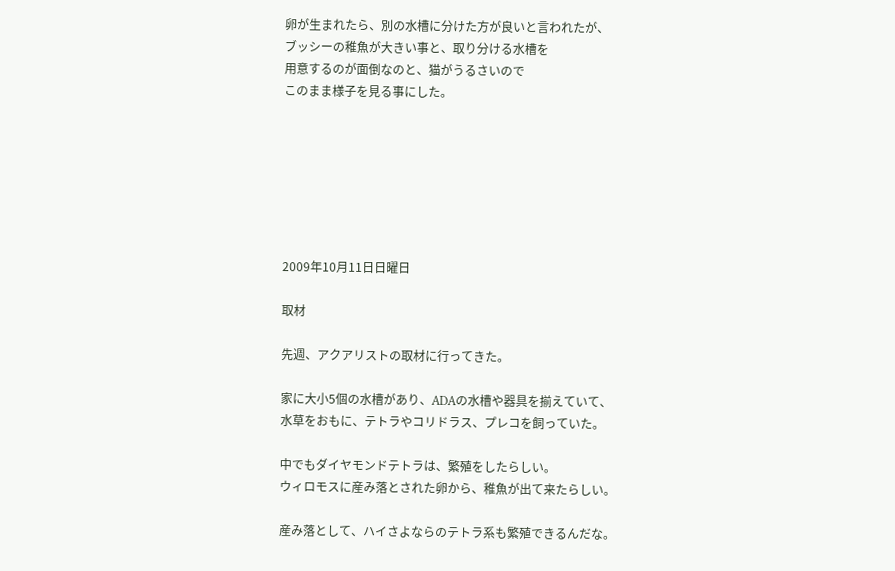卵が生まれたら、別の水槽に分けた方が良いと言われたが、
ブッシーの稚魚が大きい事と、取り分ける水槽を
用意するのが面倒なのと、猫がうるさいので
このまま様子を見る事にした。







2009年10月11日日曜日

取材

先週、アクアリストの取材に行ってきた。

家に大小5個の水槽があり、ADAの水槽や器具を揃えていて、
水草をおもに、テトラやコリドラス、プレコを飼っていた。

中でもダイヤモンドテトラは、繁殖をしたらしい。
ウィロモスに産み落とされた卵から、稚魚が出て来たらしい。

産み落として、ハイさよならのテトラ系も繁殖できるんだな。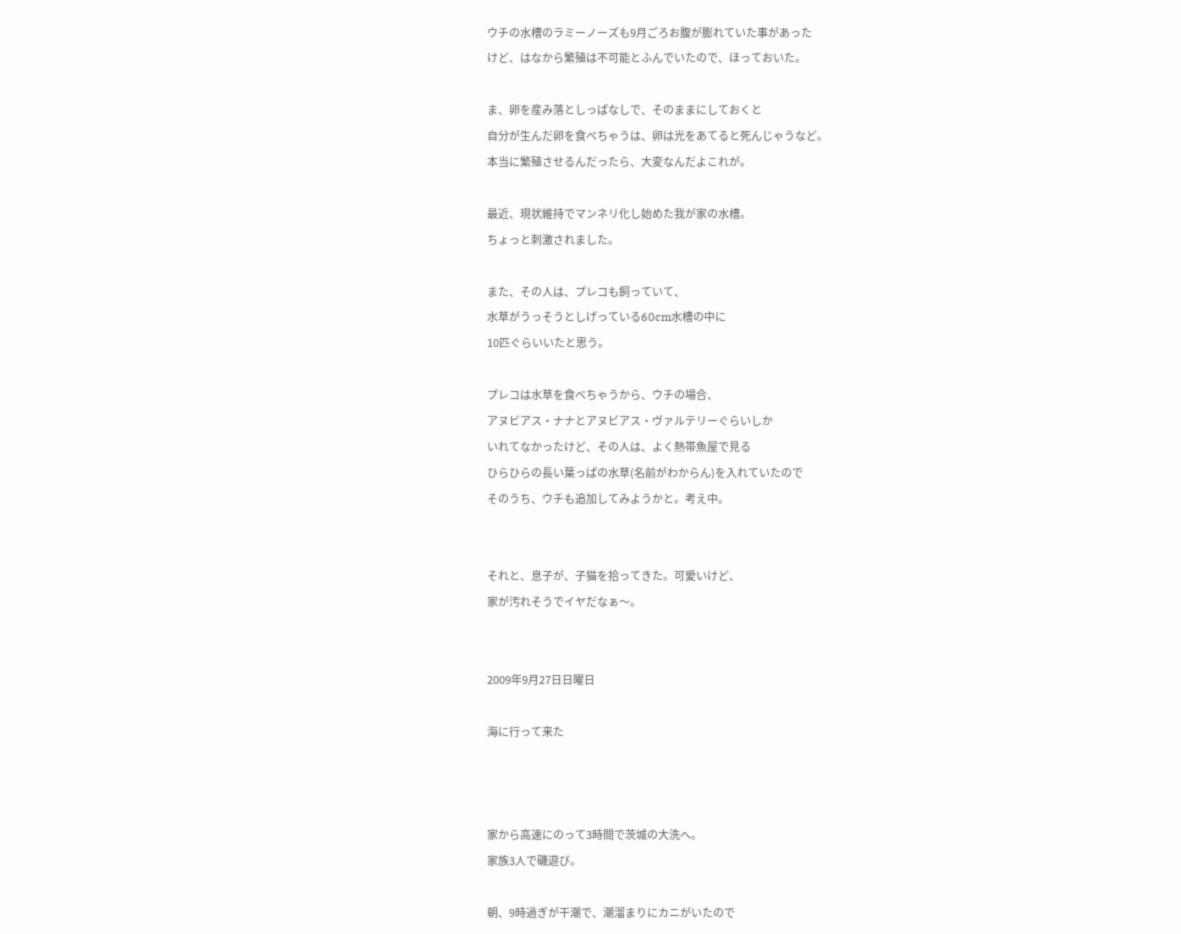ウチの水槽のラミーノーズも9月ごろお腹が膨れていた事があった
けど、はなから繁殖は不可能とふんでいたので、ほっておいた。

ま、卵を産み落としっぱなしで、そのままにしておくと
自分が生んだ卵を食べちゃうは、卵は光をあてると死んじゃうなど。
本当に繁殖させるんだったら、大変なんだよこれが。

最近、現状維持でマンネリ化し始めた我が家の水槽。
ちょっと刺激されました。

また、その人は、プレコも飼っていて、
水草がうっそうとしげっている60cm水槽の中に
10匹ぐらいいたと思う。

プレコは水草を食べちゃうから、ウチの場合、
アヌビアス・ナナとアヌビアス・ヴァルテリーぐらいしか
いれてなかったけど、その人は、よく熱帯魚屋で見る
ひらひらの長い葉っぱの水草(名前がわからん)を入れていたので
そのうち、ウチも追加してみようかと。考え中。


それと、息子が、子猫を拾ってきた。可愛いけど、
家が汚れそうでイヤだなぁ〜。


2009年9月27日日曜日

海に行って来た



家から高速にのって3時間で茨城の大洗へ。
家族3人で磯遊び。

朝、9時過ぎが干潮で、潮溜まりにカニがいたので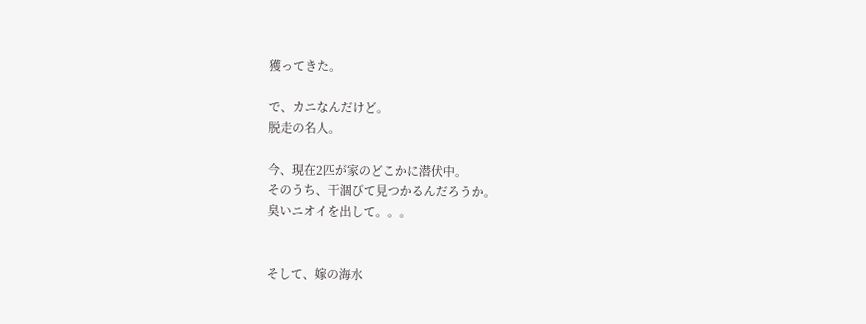獲ってきた。

で、カニなんだけど。
脱走の名人。

今、現在2匹が家のどこかに潜伏中。
そのうち、干涸びて見つかるんだろうか。
臭いニオイを出して。。。


そして、嫁の海水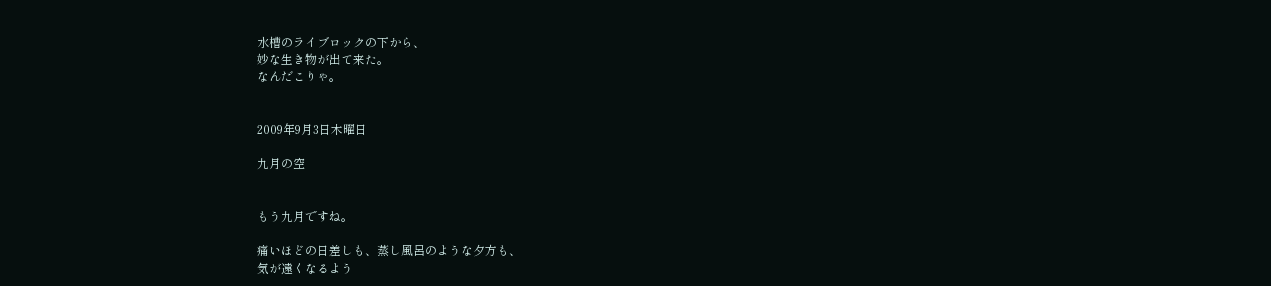水槽のライブロックの下から、
妙な生き物が出て来た。
なんだこりゃ。


2009年9月3日木曜日

九月の空


もう九月ですね。

痛いほどの日差しも、蒸し風呂のような夕方も、
気が遠くなるよう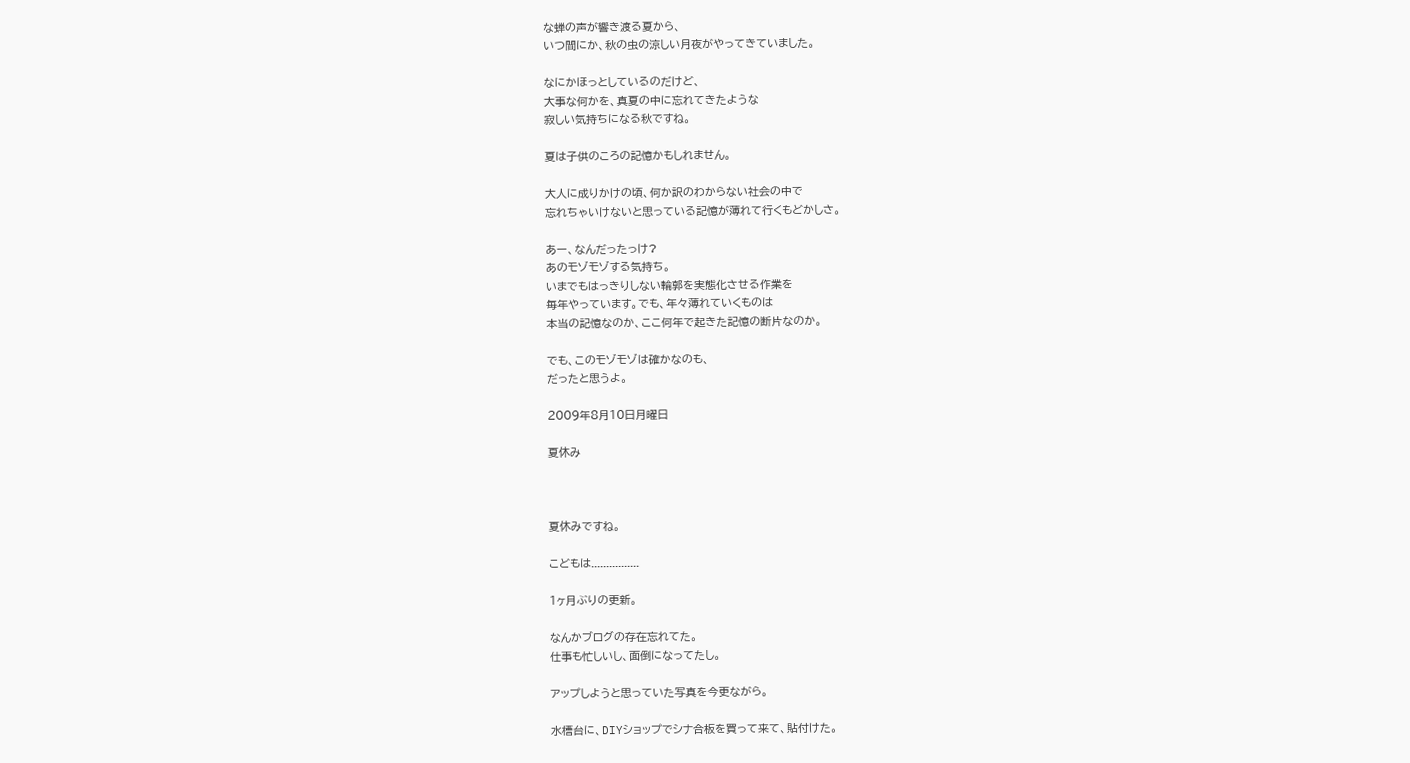な蝉の声が響き渡る夏から、
いつ間にか、秋の虫の涼しい月夜がやってきていました。

なにかほっとしているのだけど、
大事な何かを、真夏の中に忘れてきたような
寂しい気持ちになる秋ですね。

夏は子供のころの記憶かもしれません。

大人に成りかけの頃、何か訳のわからない社会の中で
忘れちゃいけないと思っている記憶が薄れて行くもどかしさ。

あー、なんだったっけ?
あのモゾモゾする気持ち。
いまでもはっきりしない輪郭を実態化させる作業を
毎年やっています。でも、年々薄れていくものは
本当の記憶なのか、ここ何年で起きた記憶の断片なのか。

でも、このモゾモゾは確かなのも、
だったと思うよ。

2009年8月10日月曜日

夏休み



夏休みですね。

こどもは................

1ヶ月ぶりの更新。

なんかブログの存在忘れてた。
仕事も忙しいし、面倒になってたし。

アップしようと思っていた写真を今更ながら。

水槽台に、DIYショップでシナ合板を買って来て、貼付けた。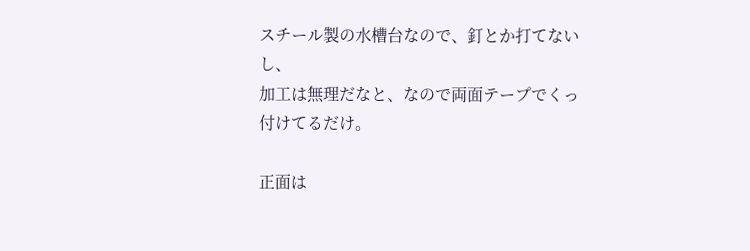スチール製の水槽台なので、釘とか打てないし、
加工は無理だなと、なので両面テープでくっ付けてるだけ。

正面は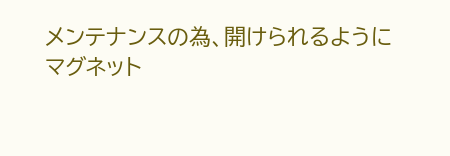メンテナンスの為、開けられるように
マグネット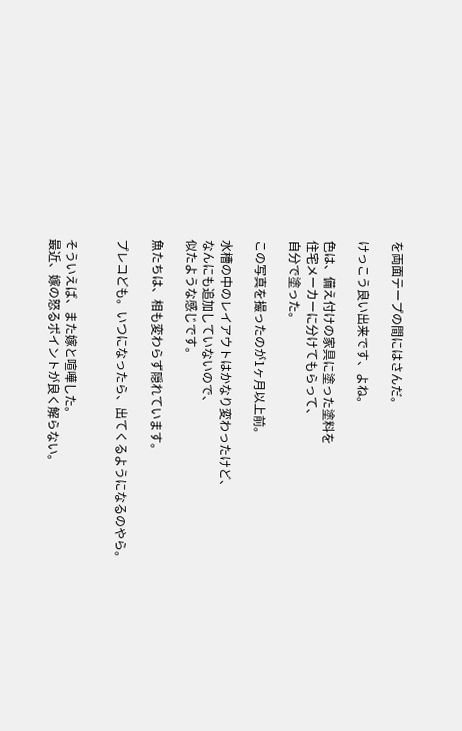を両面テープの間にはさんだ。

けっこう良い出来です、よね。

色は、備え付けの家具に塗った塗料を
住宅メーカーに分けてもらって、
自分で塗った。

この写真を撮ったのが1ヶ月以上前。

水槽の中のレイアウトはかなり変わったけど、
なんにも追加していないので、
似たような感じです。

魚たちは、相も変わらず隠れています。

プレコども。いつになったら、出てくるようになるのやら。


そういえば、また嫁と喧嘩した。
最近、嫁の怒るポイントが良く解らない。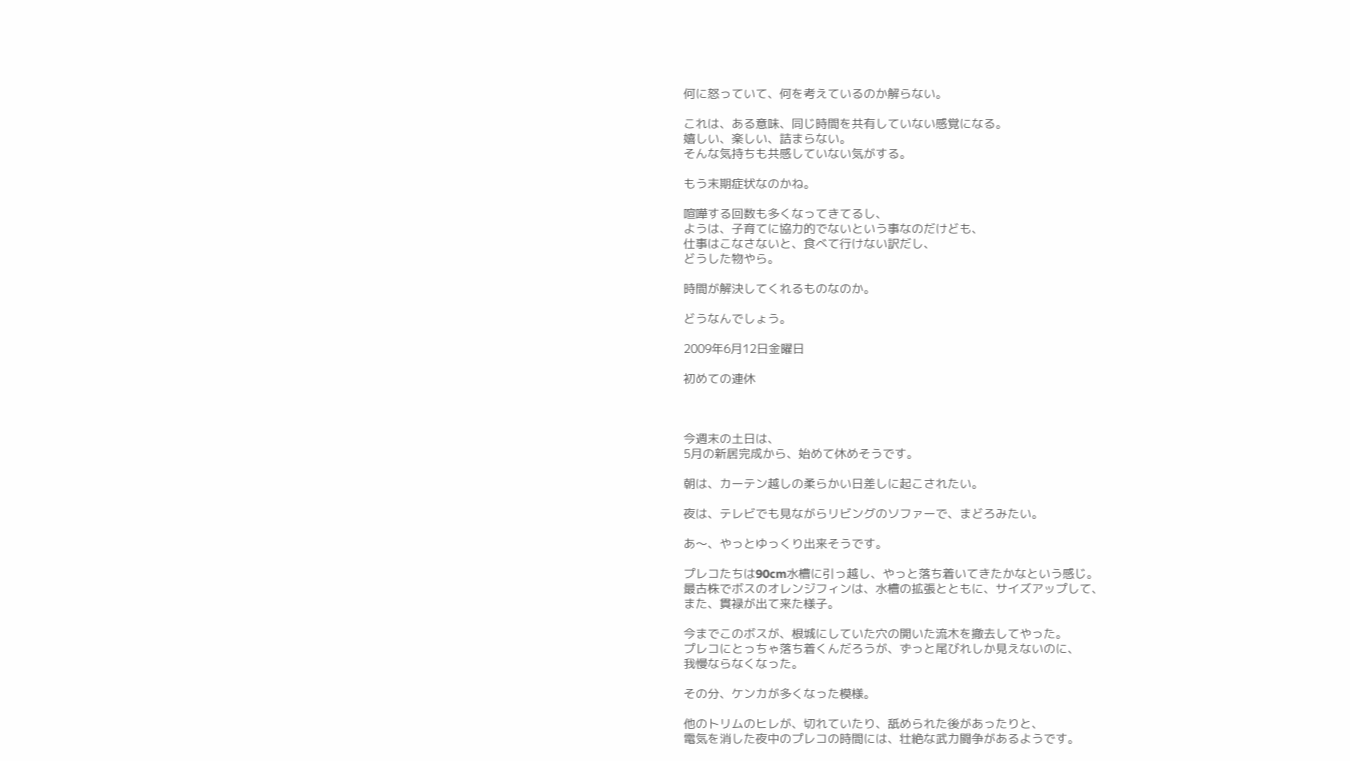何に怒っていて、何を考えているのか解らない。

これは、ある意味、同じ時間を共有していない感覚になる。
嬉しい、楽しい、詰まらない。
そんな気持ちも共感していない気がする。

もう末期症状なのかね。

喧嘩する回数も多くなってきてるし、
ようは、子育てに協力的でないという事なのだけども、
仕事はこなさないと、食べて行けない訳だし、
どうした物やら。

時間が解決してくれるものなのか。

どうなんでしょう。

2009年6月12日金曜日

初めての連休



今週末の土日は、
5月の新居完成から、始めて休めそうです。

朝は、カーテン越しの柔らかい日差しに起こされたい。

夜は、テレビでも見ながらリビングのソファーで、まどろみたい。

あ〜、やっとゆっくり出来そうです。

プレコたちは90cm水槽に引っ越し、やっと落ち着いてきたかなという感じ。
最古株でボスのオレンジフィンは、水槽の拡張とともに、サイズアップして、
また、貫禄が出て来た様子。

今までこのボスが、根城にしていた穴の開いた流木を撤去してやった。
プレコにとっちゃ落ち着くんだろうが、ずっと尾びれしか見えないのに、
我慢ならなくなった。

その分、ケンカが多くなった模様。

他のトリムのヒレが、切れていたり、舐められた後があったりと、
電気を消した夜中のプレコの時間には、壮絶な武力闘争があるようです。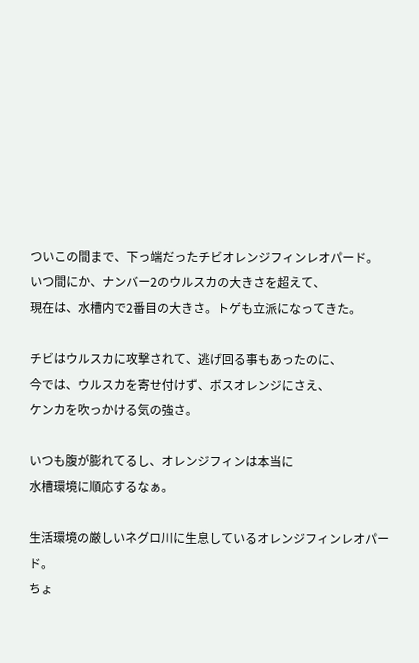ついこの間まで、下っ端だったチビオレンジフィンレオパード。
いつ間にか、ナンバー2のウルスカの大きさを超えて、
現在は、水槽内で2番目の大きさ。トゲも立派になってきた。

チビはウルスカに攻撃されて、逃げ回る事もあったのに、
今では、ウルスカを寄せ付けず、ボスオレンジにさえ、
ケンカを吹っかける気の強さ。

いつも腹が膨れてるし、オレンジフィンは本当に
水槽環境に順応するなぁ。

生活環境の厳しいネグロ川に生息しているオレンジフィンレオパード。
ちょ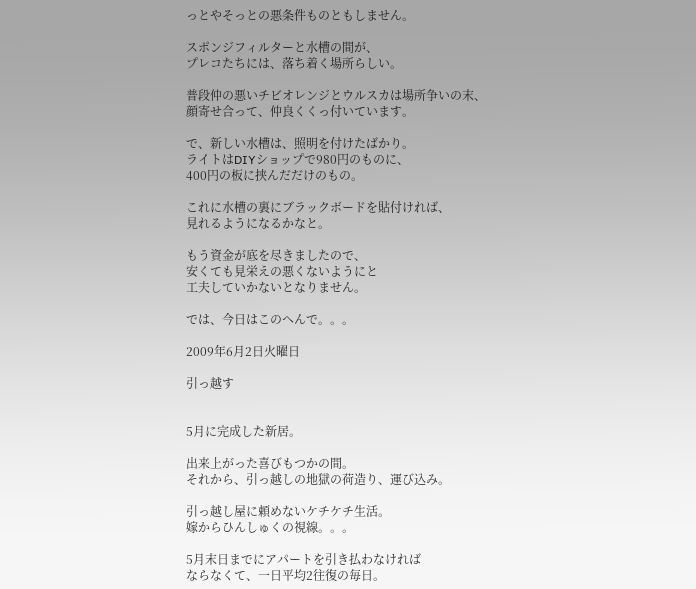っとやそっとの悪条件ものともしません。

スポンジフィルターと水槽の間が、
プレコたちには、落ち着く場所らしい。

普段仲の悪いチビオレンジとウルスカは場所争いの末、
顔寄せ合って、仲良くくっ付いています。

で、新しい水槽は、照明を付けたばかり。
ライトはDIYショップで980円のものに、
400円の板に挟んだだけのもの。

これに水槽の裏にブラックボードを貼付ければ、
見れるようになるかなと。

もう資金が底を尽きましたので、
安くても見栄えの悪くないようにと
工夫していかないとなりません。

では、今日はこのへんで。。。

2009年6月2日火曜日

引っ越す


5月に完成した新居。

出来上がった喜びもつかの間。
それから、引っ越しの地獄の荷造り、運び込み。

引っ越し屋に頼めないケチケチ生活。
嫁からひんしゅくの視線。。。

5月末日までにアパートを引き払わなければ
ならなくて、一日平均2往復の毎日。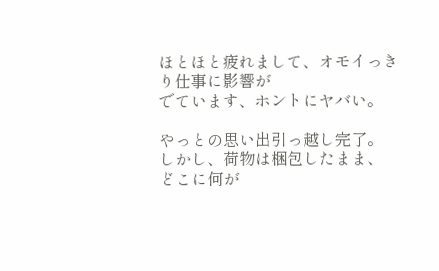ほとほと疲れまして、オモイっきり仕事に影響が
でています、ホントにヤバい。

やっとの思い出引っ越し完了。
しかし、荷物は梱包したまま、
どこに何が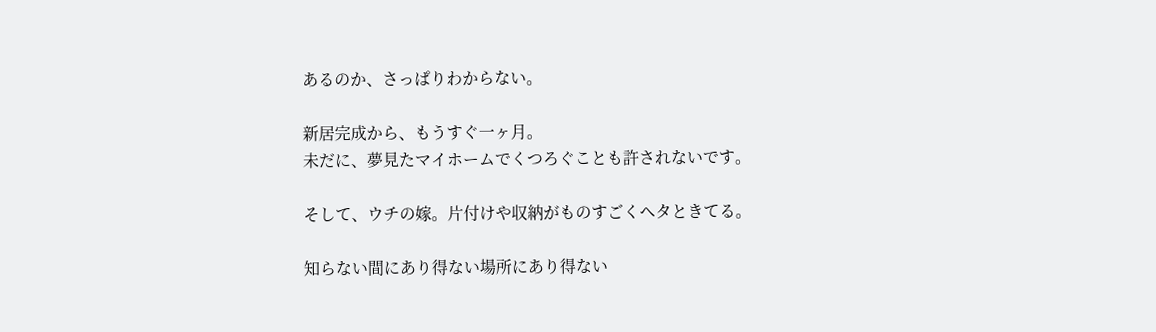あるのか、さっぱりわからない。

新居完成から、もうすぐ一ヶ月。
未だに、夢見たマイホームでくつろぐことも許されないです。

そして、ウチの嫁。片付けや収納がものすごくヘタときてる。

知らない間にあり得ない場所にあり得ない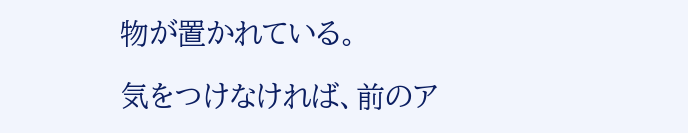物が置かれている。

気をつけなければ、前のア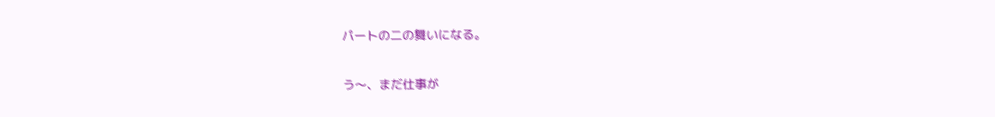パートの二の舞いになる。

う〜、まだ仕事が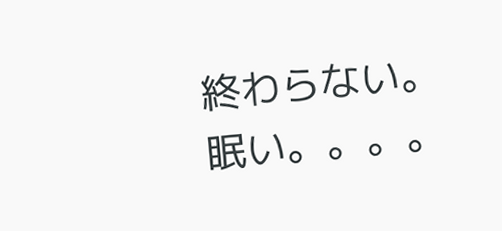終わらない。眠い。。。。